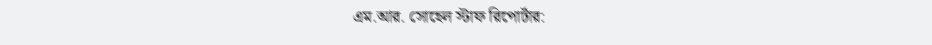এম.আর. সোহেল স্টাফ রিপোর্টার: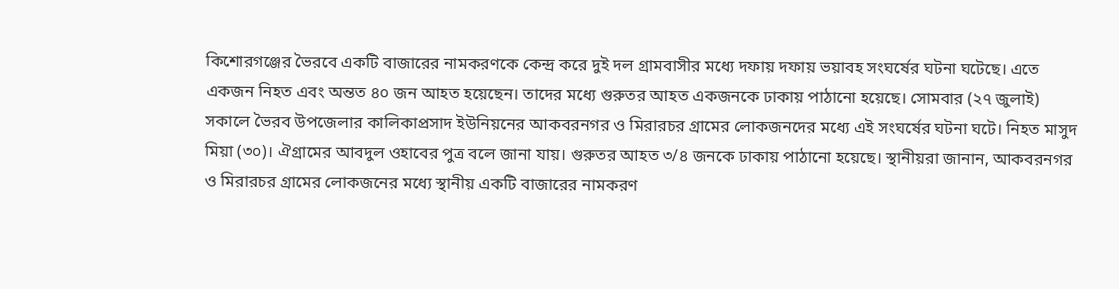কিশোরগঞ্জের ভৈরবে একটি বাজারের নামকরণকে কেন্দ্র করে দুই দল গ্রামবাসীর মধ্যে দফায় দফায় ভয়াবহ সংঘর্ষের ঘটনা ঘটেছে। এতে একজন নিহত এবং অন্তত ৪০ জন আহত হয়েছেন। তাদের মধ্যে গুরুতর আহত একজনকে ঢাকায় পাঠানো হয়েছে। সোমবার (২৭ জুলাই) সকালে ভৈরব উপজেলার কালিকাপ্রসাদ ইউনিয়নের আকবরনগর ও মিরারচর গ্রামের লোকজনদের মধ্যে এই সংঘর্ষের ঘটনা ঘটে। নিহত মাসুদ মিয়া (৩০)। ঐগ্রামের আবদুল ওহাবের পুত্র বলে জানা যায়। গুরুতর আহত ৩/৪ জনকে ঢাকায় পাঠানো হয়েছে। স্থানীয়রা জানান, আকবরনগর ও মিরারচর গ্রামের লোকজনের মধ্যে স্থানীয় একটি বাজারের নামকরণ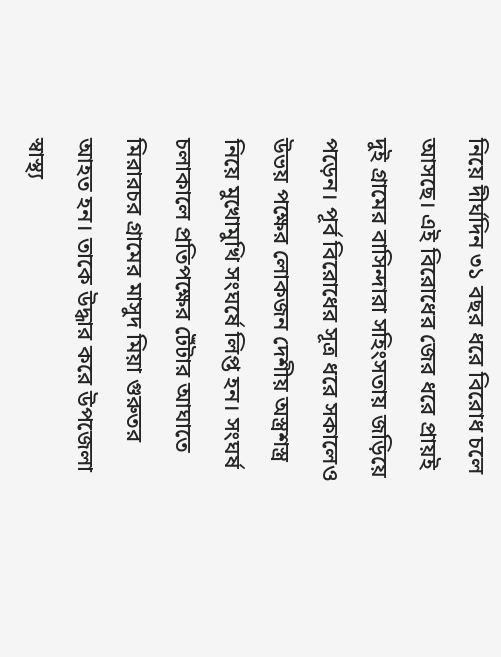নিয়ে দীর্ঘদিন ৩১ বছর ধরে বিরোধ চলে আসছে। এই বিরোধের জের ধরে প্রায়ই দুই গ্রামের বাসিন্দারা সহিংসতায় জড়িয়ে পড়েন। পূর্ব বিরোধের সূত্র ধরে সকালেও উভয় পক্ষের লোকজন দেশীয় অস্ত্রশস্ত্র নিয়ে মুখোমুখি সংঘর্ষে লিপ্ত হন। সংঘর্ষ চলাকালে প্রতিপক্ষের টেঁটার আঘাতে মিরারচর গ্রামের মাসুদ মিয়া গুরুতর আহত হন। তাকে উদ্ধার করে উপজেলা স্বাস্থ্য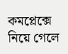কমপ্লেক্সে নিয়ে গেলে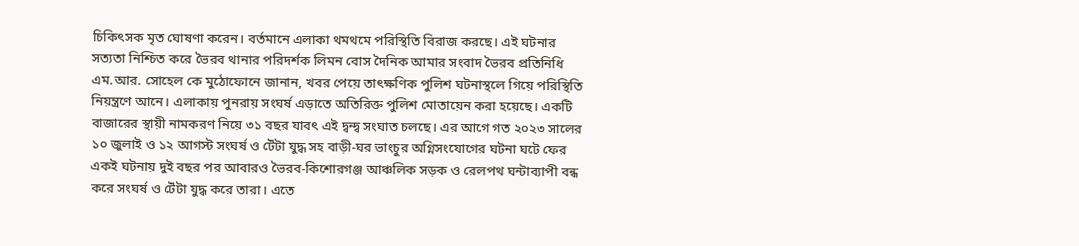চিকিৎসক মৃত ঘোষণা করেন। বর্তমানে এলাকা থমথমে পরিস্থিতি বিরাজ করছে। এই ঘটনার সত্যতা নিশ্চিত করে ভৈরব থানার পরিদর্শক লিমন বোস দৈনিক আমার সংবাদ ভৈরব প্রতিনিধি এম.আর. সোহেল কে মুঠোফোনে জানান, খবর পেয়ে তাৎক্ষণিক পুলিশ ঘটনাস্থলে গিয়ে পরিস্থিতি নিয়ন্ত্রণে আনে। এলাকায় পুনরায় সংঘর্ষ এড়াতে অতিরিক্ত পুলিশ মোতায়েন করা হয়েছে। একটি বাজারের স্থায়ী নামকরণ নিয়ে ৩১ বছর যাবৎ এই দ্বন্দ্ব সংঘাত চলছে। এর আগে গত ২০২৩ সালের ১০ জুলাই ও ১২ আগস্ট সংঘর্ষ ও টেঁটা যুদ্ধ সহ বাড়ী-ঘর ভাংচুর অগ্নিসংযোগের ঘটনা ঘটে ফের একই ঘটনায় দুই বছর পর আবারও ভৈরব-কিশোরগঞ্জ আঞ্চলিক সড়ক ও রেলপথ ঘন্টাব্যাপী বন্ধ করে সংঘর্ষ ও টেঁটা যুদ্ধ করে তারা। এতে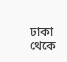ঢাকা থেকে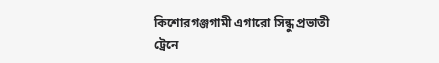কিশোরগঞ্জগামী এগারো সিন্ধু প্রভাতী ট্রেনে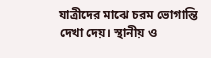যাত্রীদের মাঝে চরম ভোগান্তি দেখা দেয়। স্থানীয় ও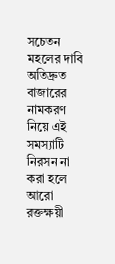সচেতন মহলের দাবি অতিদ্রুত বাজারের নামকরণ নিয়ে এই সমস্যাটি নিরসন না করা হলে আরো রক্তক্ষয়ী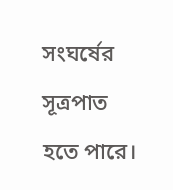সংঘর্ষের সূত্রপাত হতে পারে।